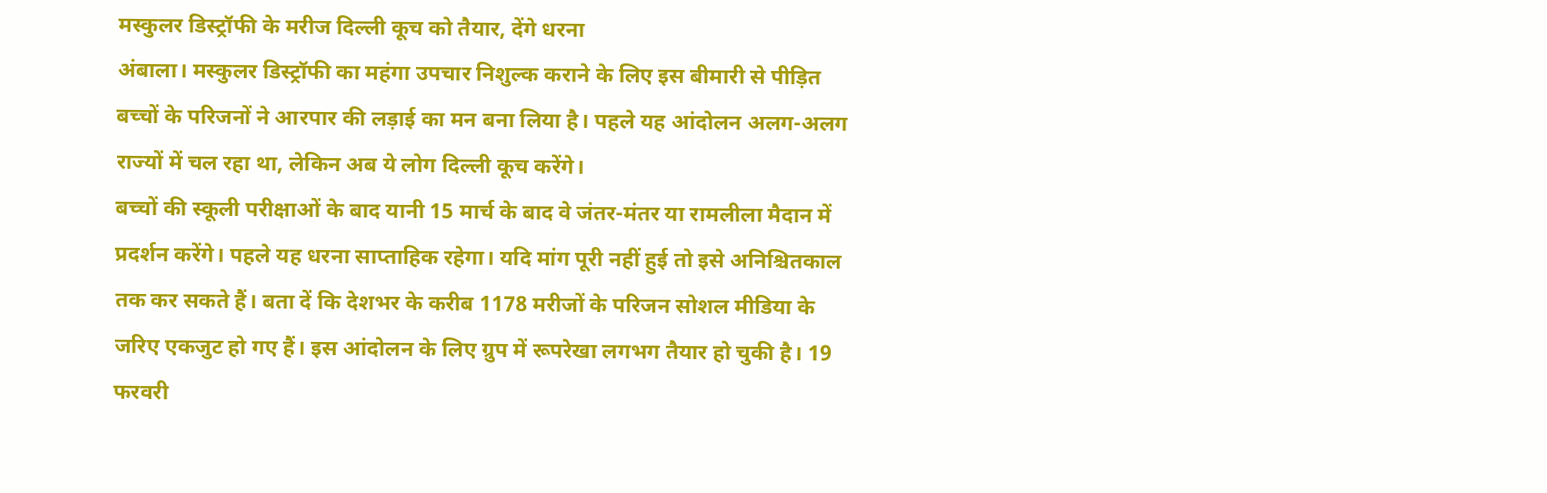मस्कुलर डिस्ट्रॉफी के मरीज दिल्ली कूच को तैयार, देंगे धरना
अंबाला। मस्कुलर डिस्ट्रॉफी का महंगा उपचार निशुल्क कराने के लिए इस बीमारी से पीड़ित बच्चों के परिजनों ने आरपार की लड़ाई का मन बना लिया है। पहले यह आंदोलन अलग-अलग राज्यों में चल रहा था, लेकिन अब ये लोग दिल्ली कूच करेंगे।
बच्चों की स्कूली परीक्षाओं के बाद यानी 15 मार्च के बाद वे जंतर-मंतर या रामलीला मैदान में प्रदर्शन करेंगे। पहले यह धरना साप्ताहिक रहेगा। यदि मांग पूरी नहीं हुई तो इसे अनिश्चितकाल तक कर सकते हैं। बता दें कि देशभर के करीब 1178 मरीजों के परिजन सोशल मीडिया के जरिए एकजुट हो गए हैं। इस आंदोलन के लिए ग्रुप में रूपरेखा लगभग तैयार हो चुकी है। 19 फरवरी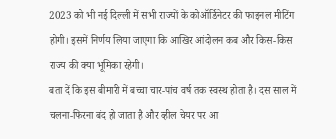2023 को भी नई दिल्ली में सभी राज्यों के कोऑर्डिनेटर की फाइनल मीटिंग होगी। इसमें निर्णय लिया जाएगा कि आखिर आंदोलन कब और किस-किस राज्य की क्या भूमिका रहेगी।
बता दें कि इस बीमारी में बच्चा चार-पांच वर्ष तक स्वस्थ होता है। दस साल में चलना-फिरना बंद हो जाता है और व्हील चेयर पर आ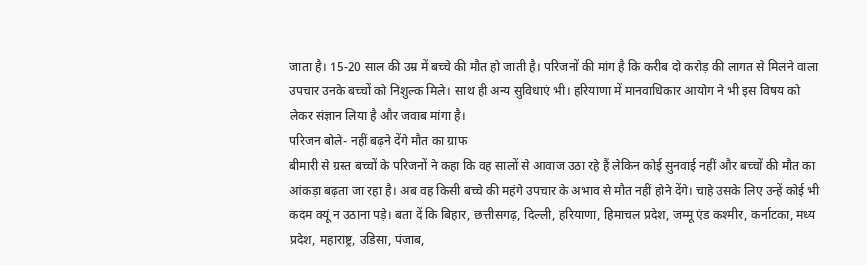जाता है। 15-20 साल की उम्र में बच्चे की मौत हो जाती है। परिजनों की मांग है कि करीब दो करोड़ की लागत से मिलने वाला उपचार उनके बच्चों को निशुल्क मिले। साथ ही अन्य सुविधाएं भी। हरियाणा में मानवाधिकार आयोग ने भी इस विषय को लेकर संज्ञान लिया है और जवाब मांगा है।
परिजन बोले- नहीं बढ़ने देंगे मौत का ग्राफ
बीमारी से ग्रस्त बच्चों के परिजनों ने कहा कि वह सालों से आवाज उठा रहे हैं लेकिन कोई सुनवाई नहीं और बच्चों की मौत का आंकड़ा बढ़ता जा रहा है। अब वह किसी बच्चे की महंगे उपचार के अभाव से मौत नहीं होने देंगे। चाहे उसके लिए उन्हें कोई भी कदम क्यूं न उठाना पड़े। बता दें कि बिहार, छत्तीसगढ़, दिल्ली, हरियाणा, हिमाचल प्रदेश, जम्मू एंड कश्मीर, कर्नाटका, मध्य प्रदेश, महाराष्ट्र, उडिसा, पंजाब,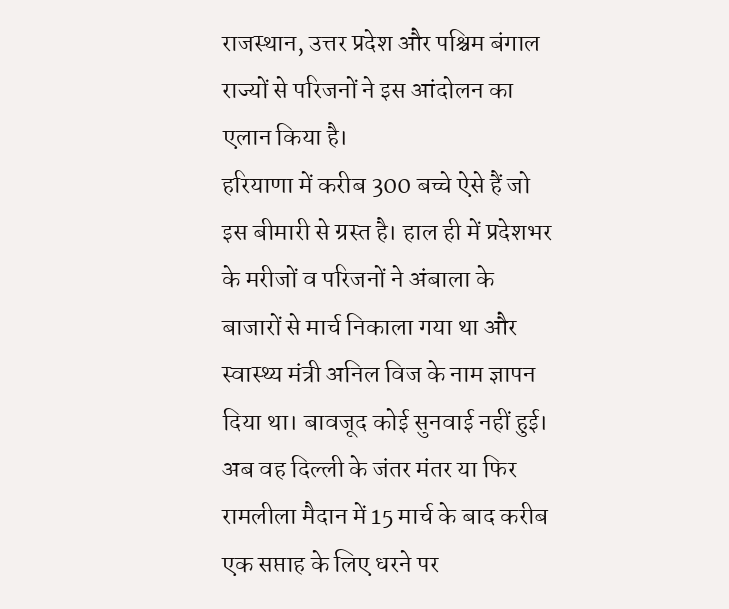राजस्थान, उत्तर प्रदेश और पश्चिम बंगाल राज्यों से परिजनों ने इस आंदोलन का एलान किया है।
हरियाणा में करीब 300 बच्चे ऐसे हैं जो इस बीमारी से ग्रस्त है। हाल ही में प्रदेशभर के मरीजों व परिजनों ने अंबाला के बाजारों से मार्च निकाला गया था और स्वास्थ्य मंत्री अनिल विज के नाम ज्ञापन दिया था। बावजूद कोई सुनवाई नहीं हुई। अब वह दिल्ली के जंतर मंतर या फिर रामलीला मैदान में 15 मार्च के बाद करीब एक सप्ताह के लिए धरने पर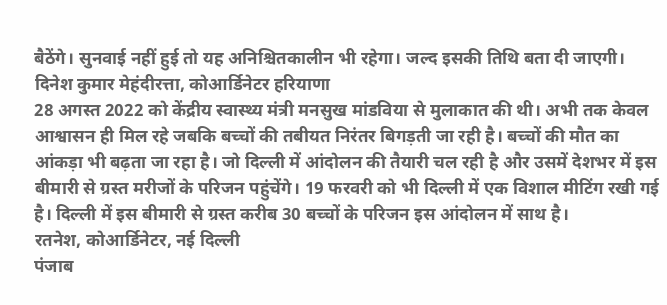बैठेंगे। सुनवाई नहीं हुई तो यह अनिश्चितकालीन भी रहेगा। जल्द इसकी तिथि बता दी जाएगी।
दिनेश कुमार मेहंदीरत्ता, कोआर्डिनेटर हरियाणा
28 अगस्त 2022 को केंद्रीय स्वास्थ्य मंत्री मनसुख मांडविया से मुलाकात की थी। अभी तक केवल आश्वासन ही मिल रहे जबकि बच्चों की तबीयत निरंतर बिगड़ती जा रही है। बच्चों की मौत का आंकड़ा भी बढ़ता जा रहा है। जो दिल्ली में आंदोलन की तैयारी चल रही है और उसमें देशभर में इस बीमारी से ग्रस्त मरीजों के परिजन पहुंचेंगे। 19 फरवरी को भी दिल्ली में एक विशाल मीटिंग रखी गई है। दिल्ली में इस बीमारी से ग्रस्त करीब 30 बच्चों के परिजन इस आंदोलन में साथ है।
रतनेश, कोआर्डिनेटर, नई दिल्ली
पंजाब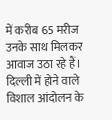में करीब 65 मरीज उनके साथ मिलकर आवाज उठा रहे हैं। दिल्ली में होने वाले विशाल आंदोलन के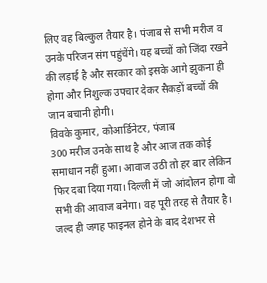लिए वह बिल्कुल तैयार है। पंजाब से सभी मरीज व उनके परिजन संग पहुंचेंगे। यह बच्चों को जिंदा रखने की लड़ाई है और सरकार को इसके आगे झुकना ही होगा और निशुल्क उपचार देकर सैकड़ों बच्चों की जान बचानी होगी।
विवके कुमार, कोआर्डिनेटर, पंजाब
300 मरीज उनके साथ है और आज तक कोई समाधान नहीं हुआ। आवाज उठी तो हर बार लेकिन फिर दबा दिया गया। दिल्ली में जो आंदोलन होगा वो सभी की आवाज बनेगा। वह पूरी तरह से तैयार है। जल्द ही जगह फाइनल होने के बाद देशभर से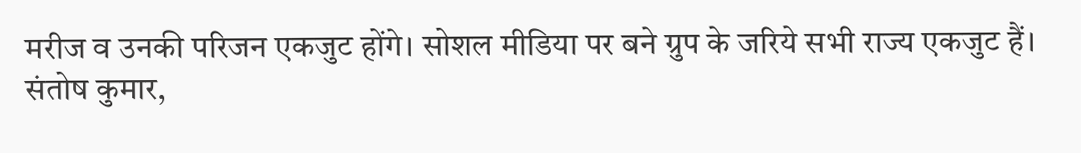मरीज व उनकी परिजन एकजुट होंगे। सोशल मीडिया पर बने ग्रुप के जरिये सभी राज्य एकजुट हैं।
संतोष कुमार,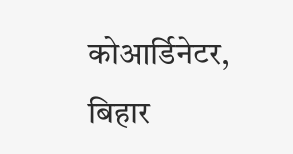कोआर्डिनेटर, बिहार